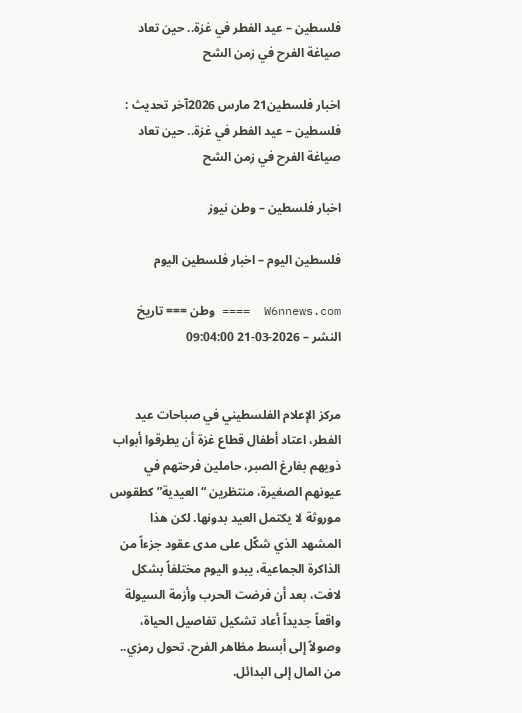فلسطين – عيد الفطر في غزة.. حين تعاد صياغة الفرح في زمن الشح

اخبار فلسطين21 مارس 2026آخر تحديث :
فلسطين – عيد الفطر في غزة.. حين تعاد صياغة الفرح في زمن الشح

اخبار فلسطين – وطن نيوز

فلسطين اليوم – اخبار فلسطين اليوم

W6nnews.com  ==== وطن === تاريخ النشر – 2026-03-21 09:04:00


مركز الإعلام الفلسطيني في صباحات عيد الفطر، اعتاد أطفال قطاع غزة أن يطرقوا أبواب ذويهم بفارغ الصبر، حاملين فرحتهم في عيونهم الصغيرة، منتظرين “العيدية” كطقوس موروثة لا يكتمل العيد بدونها. لكن هذا المشهد الذي شكّل على مدى عقود جزءاً من الذاكرة الجماعية، يبدو اليوم مختلفاً بشكل لافت، بعد أن فرضت الحرب وأزمة السيولة واقعاً جديداً أعاد تشكيل تفاصيل الحياة، وصولاً إلى أبسط مظاهر الفرح. تحول رمزي.. من المال إلى البدائل.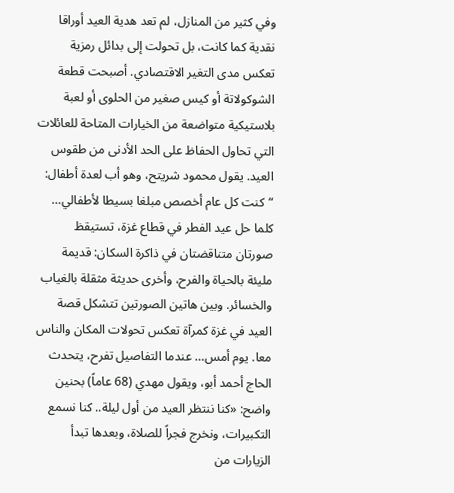وفي كثير من المنازل، لم تعد هدية العيد أوراقا نقدية كما كانت، بل تحولت إلى بدائل رمزية تعكس مدى التغير الاقتصادي. أصبحت قطعة الشوكولاتة أو كيس صغير من الحلوى أو لعبة بلاستيكية متواضعة من الخيارات المتاحة للعائلات التي تحاول الحفاظ على الحد الأدنى من طقوس العيد. يقول محمود شريتح، وهو أب لعدة أطفال: “كنت كل عام أخصص مبلغا بسيطا لأطفالي… كلما حل عيد الفطر في قطاع غزة، تستيقظ صورتان متناقضتان في ذاكرة السكان: قديمة مليئة بالحياة والفرح، وأخرى حديثة مثقلة بالغياب والخسائر. وبين هاتين الصورتين تتشكل قصة العيد في غزة كمرآة تعكس تحولات المكان والناس معا. يوم أمس… عندما التفاصيل تفرح، يتحدث الحاج أحمد أبو، ويقول مهدي (68 عاماً) بحنين واضح: «كنا ننتظر العيد من أول ليلة.. كنا نسمع التكبيرات، ونخرج فجراً للصلاة، وبعدها تبدأ الزيارات من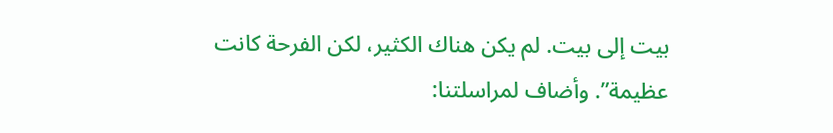بيت إلى بيت. لم يكن هناك الكثير، لكن الفرحة كانت عظيمة”. وأضاف لمراسلتنا: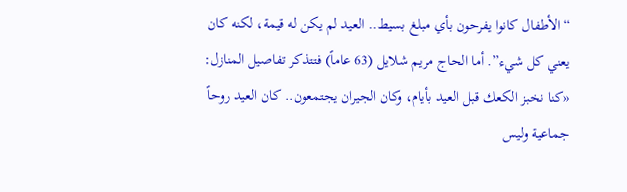“الأطفال كانوا يفرحون بأي مبلغ بسيط.. العيد لم يكن له قيمة، لكنه كان يعني كل شيء”. أما الحاج مريم شلايل (63 عاماً) فتتذكر تفاصيل المنازل: «كنا نخبز الكعك قبل العيد بأيام، وكان الجيران يجتمعون.. كان العيد روحاً جماعية وليس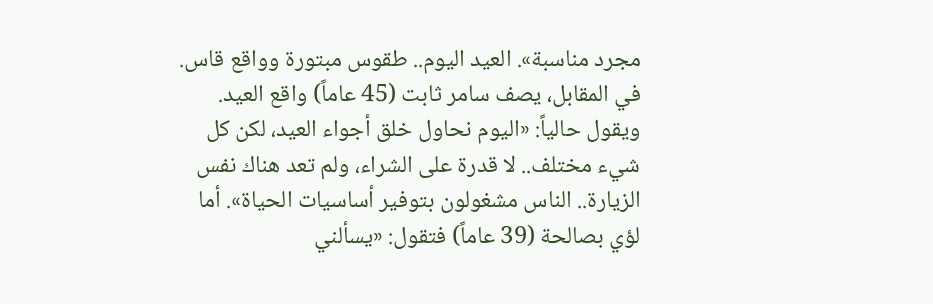مجرد مناسبة». العيد اليوم.. طقوس مبتورة وواقع قاس. في المقابل، يصف سامر ثابت (45 عاماً) واقع العيد. ويقول حالياً: «اليوم نحاول خلق أجواء العيد، لكن كل شيء مختلف.. لا قدرة على الشراء، ولم تعد هناك نفس الزيارة.. الناس مشغولون بتوفير أساسيات الحياة». أما لؤي بصالحة (39 عاماً) فتقول: «يسألني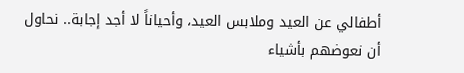أطفالي عن العيد وملابس العيد، وأحياناً لا أجد إجابة.. نحاول أن نعوضهم بأشياء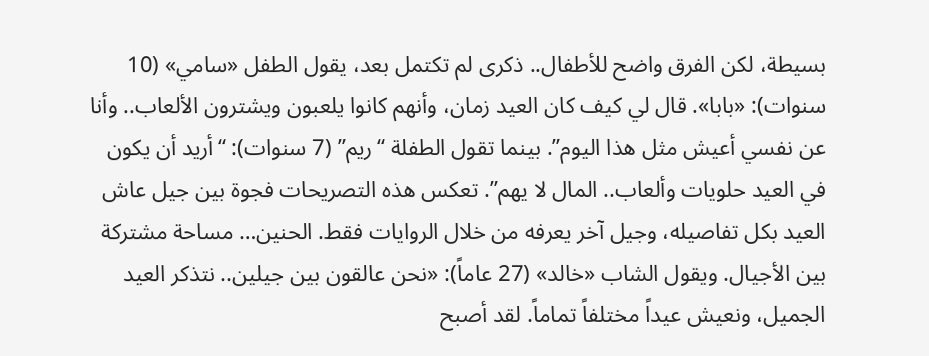بسيطة، لكن الفرق واضح للأطفال.. ذكرى لم تكتمل بعد، يقول الطفل «سامي» (10 سنوات): «بابا». قال لي كيف كان العيد زمان، وأنهم كانوا يلعبون ويشترون الألعاب.. وأنا عن نفسي أعيش مثل هذا اليوم”. بينما تقول الطفلة “ريم” (7 سنوات): “أريد أن يكون في العيد حلويات وألعاب.. المال لا يهم”. تعكس هذه التصريحات فجوة بين جيل عاش العيد بكل تفاصيله، وجيل آخر يعرفه من خلال الروايات فقط. الحنين… مساحة مشتركة بين الأجيال. ويقول الشاب «خالد» (27 عاماً): «نحن عالقون بين جيلين.. نتذكر العيد الجميل، ونعيش عيداً مختلفاً تماماً. لقد أصبح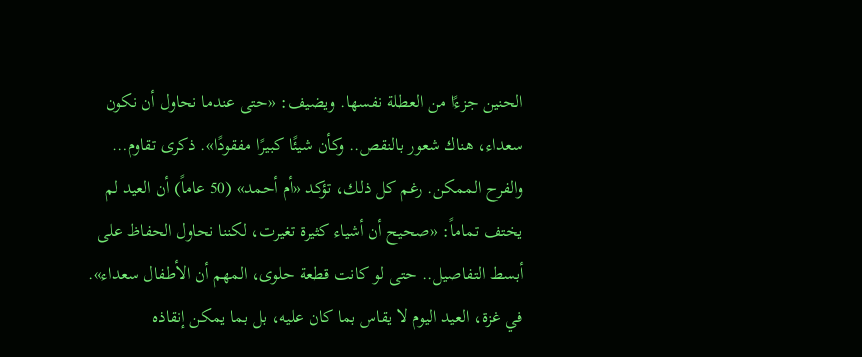الحنين جزءًا من العطلة نفسها. ويضيف: «حتى عندما نحاول أن نكون سعداء، هناك شعور بالنقص.. وكأن شيئًا كبيرًا مفقودًا». ذكرى تقاوم… والفرح الممكن. رغم كل ذلك، تؤكد «أم أحمد» (50 عاماً) أن العيد لم يختف تماماً: «صحيح أن أشياء كثيرة تغيرت، لكننا نحاول الحفاظ على أبسط التفاصيل.. حتى لو كانت قطعة حلوى، المهم أن الأطفال سعداء». في غزة، العيد اليوم لا يقاس بما كان عليه، بل بما يمكن إنقاذه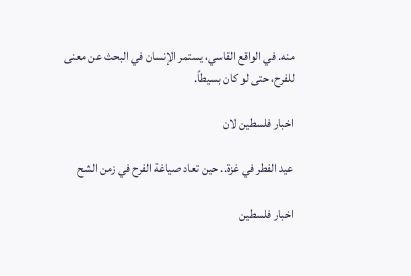منه. في الواقع القاسي، يستمر الإنسان في البحث عن معنى للفرح، حتى لو كان بسيطاً.

اخبار فلسطين لان

عيد الفطر في غزة.. حين تعاد صياغة الفرح في زمن الشح

اخبار فلسطين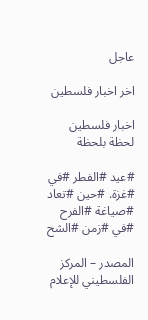عاجل

اخر اخبار فلسطين

اخبار فلسطين لحظة بلحظة

#عيد #الفطر #في #غزة. #حين #تعاد #صياغة #الفرح #في #زمن #الشح

المصدر – المركز الفلسطيني للإعلام